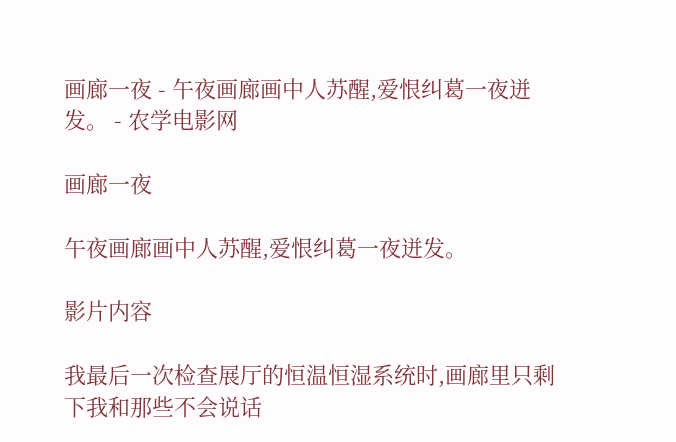画廊一夜 - 午夜画廊画中人苏醒,爱恨纠葛一夜迸发。 - 农学电影网

画廊一夜

午夜画廊画中人苏醒,爱恨纠葛一夜迸发。

影片内容

我最后一次检查展厅的恒温恒湿系统时,画廊里只剩下我和那些不会说话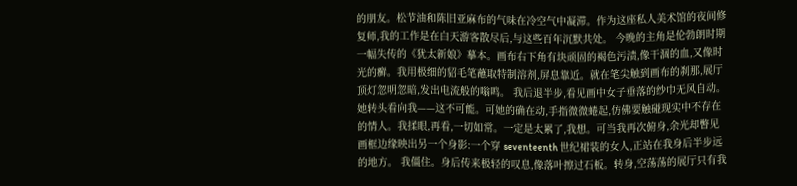的朋友。松节油和陈旧亚麻布的气味在冷空气中凝滞。作为这座私人美术馆的夜间修复师,我的工作是在白天游客散尽后,与这些百年沉默共处。 今晚的主角是伦勃朗时期一幅失传的《犹太新娘》摹本。画布右下角有块顽固的褐色污渍,像干涸的血,又像时光的癣。我用极细的貂毛笔蘸取特制溶剂,屏息靠近。就在笔尖触到画布的刹那,展厅顶灯忽明忽暗,发出电流般的嗡鸣。 我后退半步,看见画中女子垂落的纱巾无风自动。她转头看向我——这不可能。可她的确在动,手指微微蜷起,仿佛要触碰现实中不存在的情人。我揉眼,再看,一切如常。一定是太累了,我想。可当我再次俯身,余光却瞥见画框边缘映出另一个身影:一个穿 seventeenth 世纪裙装的女人,正站在我身后半步远的地方。 我僵住。身后传来极轻的叹息,像落叶擦过石板。转身,空荡荡的展厅只有我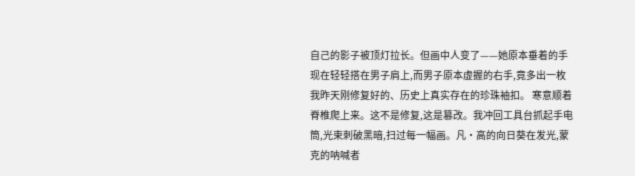自己的影子被顶灯拉长。但画中人变了——她原本垂着的手现在轻轻搭在男子肩上,而男子原本虚握的右手,竟多出一枚我昨天刚修复好的、历史上真实存在的珍珠袖扣。 寒意顺着脊椎爬上来。这不是修复,这是篡改。我冲回工具台抓起手电筒,光束刺破黑暗,扫过每一幅画。凡·高的向日葵在发光,蒙克的呐喊者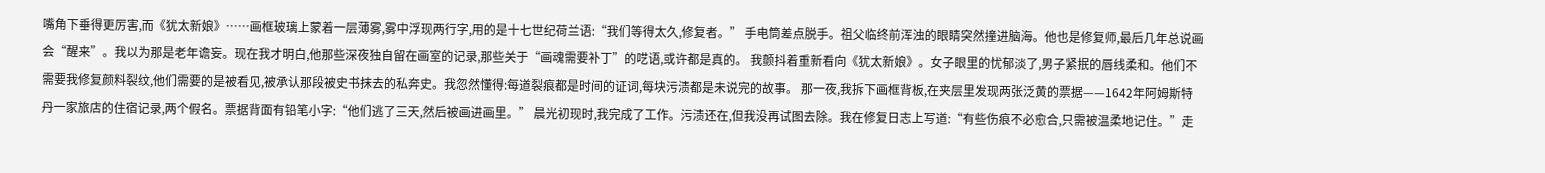嘴角下垂得更厉害,而《犹太新娘》……画框玻璃上蒙着一层薄雾,雾中浮现两行字,用的是十七世纪荷兰语:“我们等得太久,修复者。” 手电筒差点脱手。祖父临终前浑浊的眼睛突然撞进脑海。他也是修复师,最后几年总说画会“醒来”。我以为那是老年谵妄。现在我才明白,他那些深夜独自留在画室的记录,那些关于“画魂需要补丁”的呓语,或许都是真的。 我颤抖着重新看向《犹太新娘》。女子眼里的忧郁淡了,男子紧抿的唇线柔和。他们不需要我修复颜料裂纹,他们需要的是被看见,被承认那段被史书抹去的私奔史。我忽然懂得:每道裂痕都是时间的证词,每块污渍都是未说完的故事。 那一夜,我拆下画框背板,在夹层里发现两张泛黄的票据——1642年阿姆斯特丹一家旅店的住宿记录,两个假名。票据背面有铅笔小字:“他们逃了三天,然后被画进画里。” 晨光初现时,我完成了工作。污渍还在,但我没再试图去除。我在修复日志上写道:“有些伤痕不必愈合,只需被温柔地记住。”走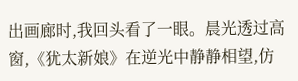出画廊时,我回头看了一眼。晨光透过高窗,《犹太新娘》在逆光中静静相望,仿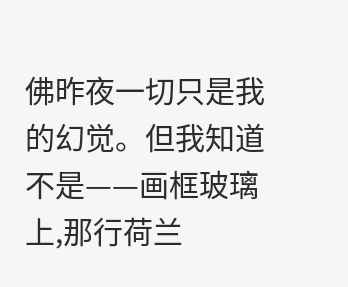佛昨夜一切只是我的幻觉。但我知道不是——画框玻璃上,那行荷兰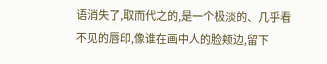语消失了,取而代之的,是一个极淡的、几乎看不见的唇印,像谁在画中人的脸颊边,留下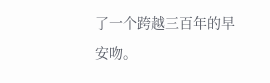了一个跨越三百年的早安吻。